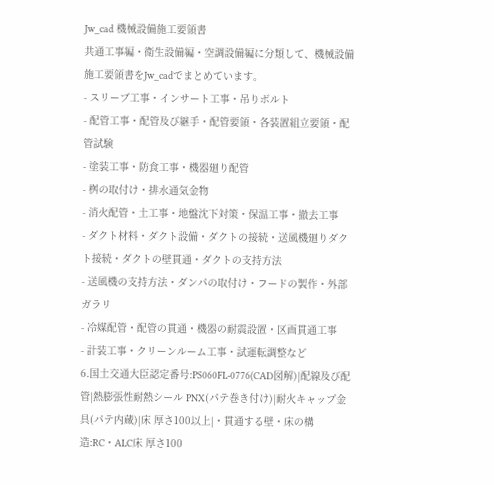Jw_cad 機械設備施工要領書
共通工事編・衛生設備編・空調設備編に分類して、機械設備施工要領書をJw_cadでまとめています。
- スリーブ工事・インサート工事・吊りボルト
- 配管工事・配管及び継手・配管要領・各装置組立要領・配管試験
- 塗装工事・防食工事・機器廻り配管
- 桝の取付け・排水通気金物
- 消火配管・土工事・地盤沈下対策・保温工事・撤去工事
- ダクト材料・ダクト設備・ダクトの接続・送風機廻りダクト接続・ダクトの壁貫通・ダクトの支持方法
- 送風機の支持方法・ダンパの取付け・フードの製作・外部ガラリ
- 冷媒配管・配管の貫通・機器の耐震設置・区画貫通工事
- 計装工事・クリーンルーム工事・試運転調整など
6.国土交通大臣認定番号:PS060FL-0776(CAD図解)|配線及び配管|熱膨張性耐熱シール PNX(パテ巻き付け)|耐火キャップ金具(パテ内蔵)|床 厚さ100以上|・貫通する壁・床の構造:RC・ALC床 厚さ100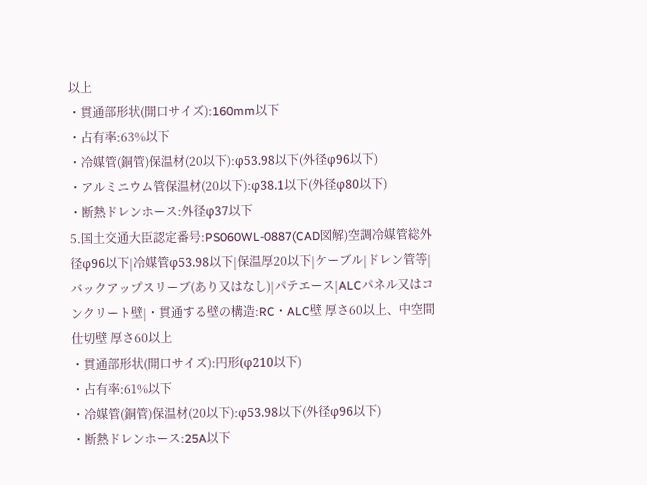以上
・貫通部形状(開口サイズ):160mm以下
・占有率:63%以下
・冷媒管(銅管)保温材(20以下):φ53.98以下(外径φ96以下)
・アルミニウム管保温材(20以下):φ38.1以下(外径φ80以下)
・断熱ドレンホース:外径φ37以下
5.国土交通大臣認定番号:PS060WL-0887(CAD図解)空調冷媒管総外径φ96以下|冷媒管φ53.98以下|保温厚20以下|ケーブル|ドレン管等|バックアップスリーブ(あり又はなし)|パテエース|ALCパネル又はコンクリート壁|・貫通する壁の構造:RC・ALC壁 厚さ60以上、中空間仕切壁 厚さ60以上
・貫通部形状(開口サイズ):円形(φ210以下)
・占有率:61%以下
・冷媒管(銅管)保温材(20以下):φ53.98以下(外径φ96以下)
・断熱ドレンホース:25A以下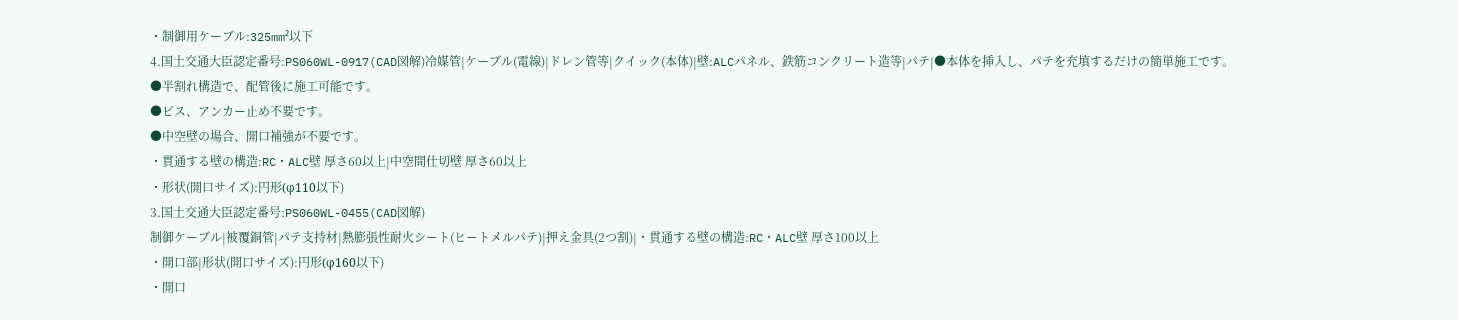・制御用ケーブル:325mm²以下
4.国土交通大臣認定番号:PS060WL-0917(CAD図解)冷媒管|ケーブル(電線)|ドレン管等|クイック(本体)|壁:ALCパネル、鉄筋コンクリート造等|パテ|●本体を挿入し、パテを充填するだけの簡単施工です。
●半割れ構造で、配管後に施工可能です。
●ビス、アンカー止め不要です。
●中空壁の場合、開口補強が不要です。
・貫通する壁の構造:RC・ALC壁 厚さ60以上|中空間仕切壁 厚さ60以上
・形状(開口サイズ):円形(φ110以下)
3.国土交通大臣認定番号:PS060WL-0455(CAD図解)
制御ケーブル|被覆銅管|パテ支持材|熱膨張性耐火シート(ヒートメルパテ)|押え金具(2つ割)|・貫通する壁の構造:RC・ALC壁 厚さ100以上
・開口部|形状(開口サイズ):円形(φ160以下)
・開口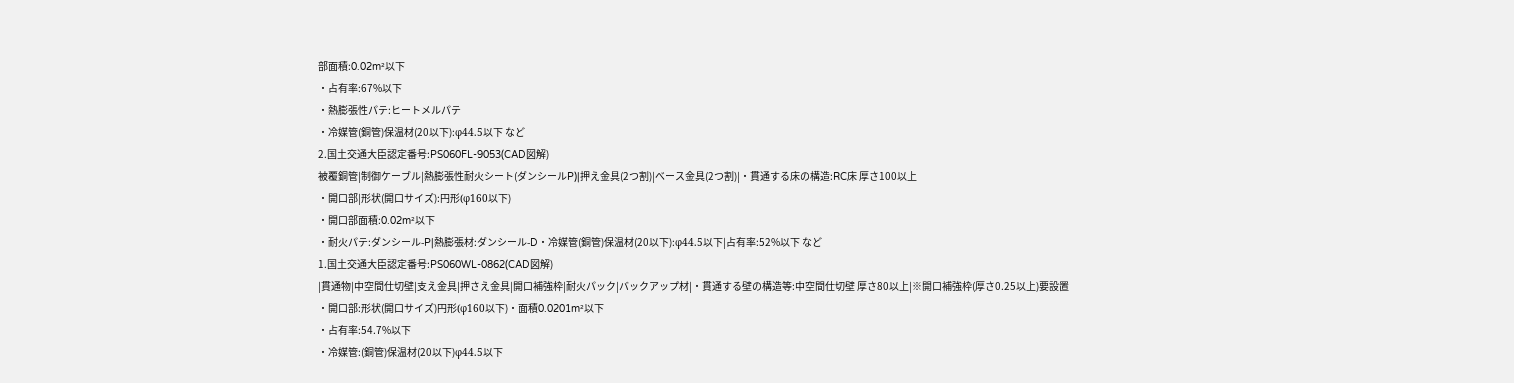部面積:0.02m²以下
・占有率:67%以下
・熱膨張性パテ:ヒートメルパテ
・冷媒管(銅管)保温材(20以下):φ44.5以下 など
2.国土交通大臣認定番号:PS060FL-9053(CAD図解)
被覆銅管|制御ケーブル|熱膨張性耐火シート(ダンシールP)|押え金具(2つ割)|べース金具(2つ割)|・貫通する床の構造:RC床 厚さ100以上
・開口部|形状(開口サイズ):円形(φ160以下)
・開口部面積:0.02m²以下
・耐火パテ:ダンシール-P|熱膨張材:ダンシール-D・冷媒管(銅管)保温材(20以下):φ44.5以下|占有率:52%以下 など
1.国土交通大臣認定番号:PS060WL-0862(CAD図解)
|貫通物|中空間仕切壁|支え金具|押さえ金具|開口補強枠|耐火パック|バックアップ材|・貫通する壁の構造等:中空間仕切壁 厚さ80以上|※開口補強枠(厚さ0.25以上)要設置
・開口部:形状(開口サイズ)円形(φ160以下)・面積0.0201m²以下
・占有率:54.7%以下
・冷媒管:(銅管)保温材(20以下)φ44.5以下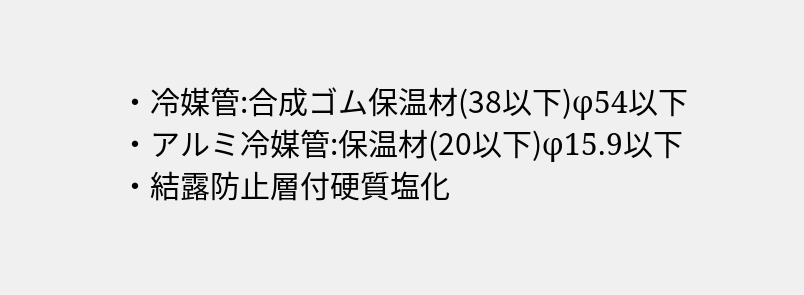・冷媒管:合成ゴム保温材(38以下)φ54以下
・アルミ冷媒管:保温材(20以下)φ15.9以下
・結露防止層付硬質塩化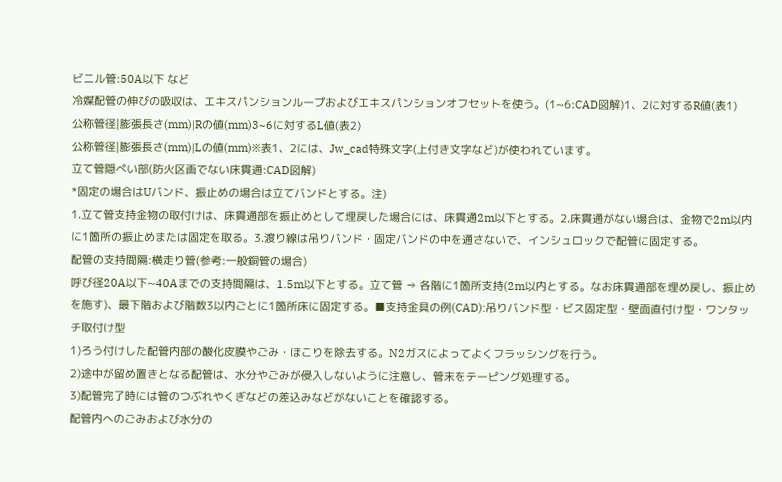ビニル管:50A以下 など
冷媒配管の伸びの吸収は、エキスパンションループおよびエキスパンションオフセットを使う。(1~6:CAD図解)1、2に対するR値(表1)
公称管径|膨張長さ(mm)|Rの値(mm)3~6に対するL値(表2)
公称管径|膨張長さ(mm)|Lの値(mm)※表1、2には、Jw_cad特殊文字(上付き文字など)が使われています。
立て管隠ぺい部(防火区画でない床貫通:CAD図解)
*固定の場合はUバンド、振止めの場合は立てバンドとする。注)
1.立て管支持金物の取付けは、床貫通部を振止めとして埋戻した場合には、床貫通2m以下とする。2.床貫通がない場合は、金物で2m以内に1箇所の振止めまたは固定を取る。3.渡り線は吊りバンド・固定バンドの中を通さないで、インシュロックで配管に固定する。
配管の支持間隔:横走り管(参考:一般銅管の場合)
呼び径20A以下~40Aまでの支持間隔は、1.5m以下とする。立て管 ⇒ 各階に1箇所支持(2m以内とする。なお床貫通部を埋め戻し、振止めを施す)、最下階および階数3以内ごとに1箇所床に固定する。■支持金具の例(CAD):吊りバンド型・ビス固定型・壁面直付け型・ワンタッチ取付け型
1)ろう付けした配管内部の酸化皮膜やごみ・ほこりを除去する。N2ガスによってよくフラッシングを行う。
2)途中が留め置きとなる配管は、水分やごみが侵入しないように注意し、管末をテーピング処理する。
3)配管完了時には管のつぶれやくぎなどの差込みなどがないことを確認する。
配管内へのごみおよび水分の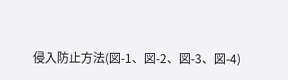侵入防止方法(図-1、図-2、図-3、図-4)